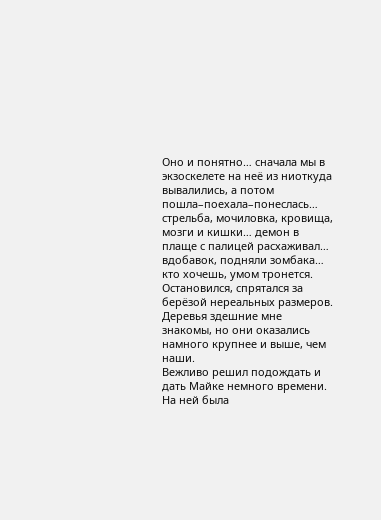Оно и понятно… сначала мы в экзоскелете на неё из ниоткуда вывалились, а потом пошла–поехала–понеслась… стрельба, мочиловка, кровища, мозги и кишки… демон в плаще с палицей расхаживал… вдобавок, подняли зомбака… кто хочешь, умом тронется. Остановился, спрятался за берёзой нереальных размеров. Деревья здешние мне знакомы, но они оказались намного крупнее и выше, чем наши.
Вежливо решил подождать и дать Майке немного времени. На ней была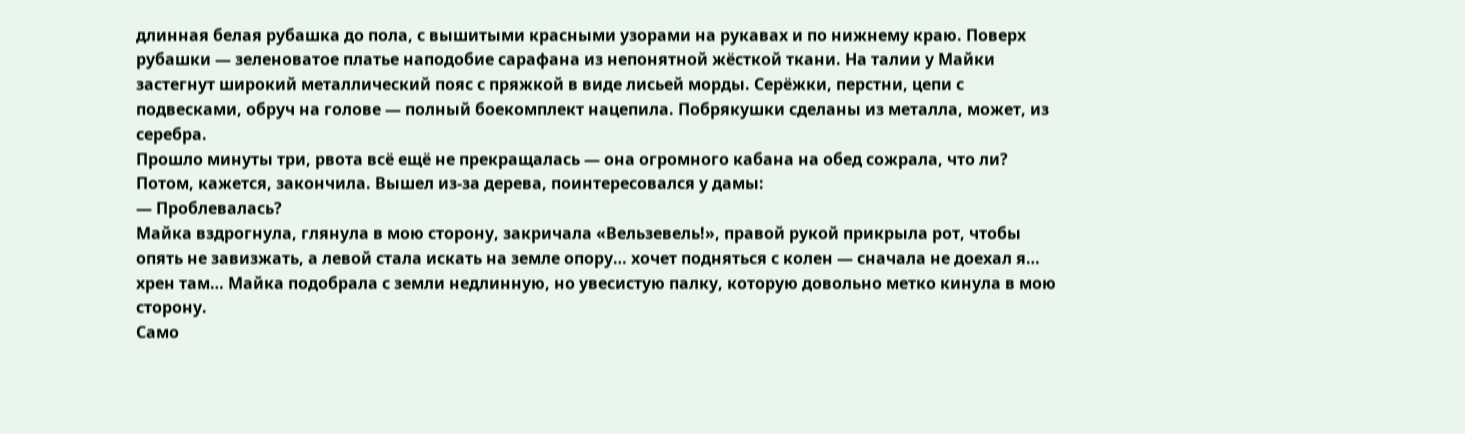длинная белая рубашка до пола, с вышитыми красными узорами на рукавах и по нижнему краю. Поверх рубашки — зеленоватое платье наподобие сарафана из непонятной жёсткой ткани. На талии у Майки застегнут широкий металлический пояс с пряжкой в виде лисьей морды. Серёжки, перстни, цепи с подвесками, обруч на голове — полный боекомплект нацепила. Побрякушки сделаны из металла, может, из серебра.
Прошло минуты три, рвота всё ещё не прекращалась — она огромного кабана на обед сожрала, что ли? Потом, кажется, закончила. Вышел из-за дерева, поинтересовался у дамы:
— Проблевалась?
Майка вздрогнула, глянула в мою сторону, закричала «Вельзевель!», правой рукой прикрыла рот, чтобы опять не завизжать, а левой стала искать на земле опору… хочет подняться с колен — сначала не доехал я… хрен там… Майка подобрала с земли недлинную, но увесистую палку, которую довольно метко кинула в мою сторону.
Само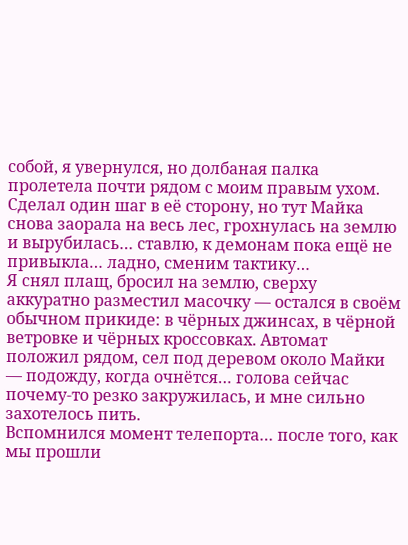собой, я увернулся, но долбаная палка пролетела почти рядом с моим правым ухом. Сделал один шаг в её сторону, но тут Майка снова заорала на весь лес, грохнулась на землю и вырубилась… ставлю, к демонам пока ещё не привыкла… ладно, сменим тактику…
Я снял плащ, бросил на землю, сверху аккуратно разместил масочку — остался в своём обычном прикиде: в чёрных джинсах, в чёрной ветровке и чёрных кроссовках. Автомат положил рядом, сел под деревом около Майки — подожду, когда очнётся… голова сейчас почему-то резко закружилась, и мне сильно захотелось пить.
Вспомнился момент телепорта… после того, как мы прошли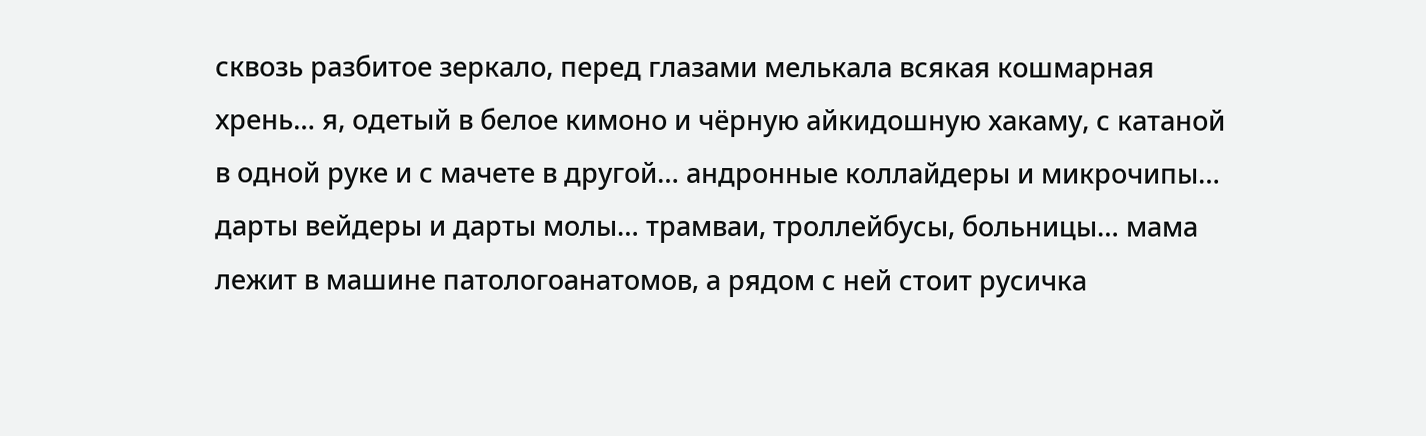сквозь разбитое зеркало, перед глазами мелькала всякая кошмарная хрень… я, одетый в белое кимоно и чёрную айкидошную хакаму, с катаной в одной руке и с мачете в другой… андронные коллайдеры и микрочипы… дарты вейдеры и дарты молы… трамваи, троллейбусы, больницы… мама лежит в машине патологоанатомов, а рядом с ней стоит русичка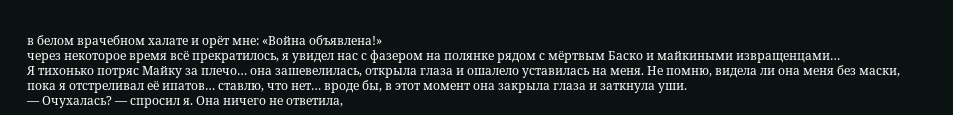в белом врачебном халате и орёт мне: «Война объявлена!»
через некоторое время всё прекратилось, я увидел нас с фазером на полянке рядом с мёртвым Баско и майкиными извращенцами…
Я тихонько потряс Майку за плечо… она зашевелилась, открыла глаза и ошалело уставилась на меня. Не помню, видела ли она меня без маски, пока я отстреливал её ипатов… ставлю, что нет… вроде бы, в этот момент она закрыла глаза и заткнула уши.
— Очухалась? — спросил я. Она ничего не ответила,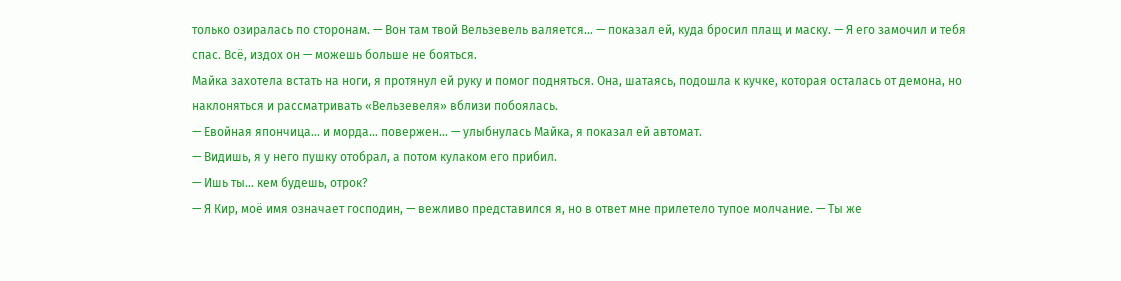только озиралась по сторонам. — Вон там твой Вельзевель валяется… — показал ей, куда бросил плащ и маску. — Я его замочил и тебя спас. Всё, издох он — можешь больше не бояться.
Майка захотела встать на ноги, я протянул ей руку и помог подняться. Она, шатаясь, подошла к кучке, которая осталась от демона, но наклоняться и рассматривать «Вельзевеля» вблизи побоялась.
— Евойная япончица… и морда… повержен… — улыбнулась Майка, я показал ей автомат.
— Видишь, я у него пушку отобрал, а потом кулаком его прибил.
— Ишь ты… кем будешь, отрок?
— Я Кир, моё имя означает господин, — вежливо представился я, но в ответ мне прилетело тупое молчание. — Ты же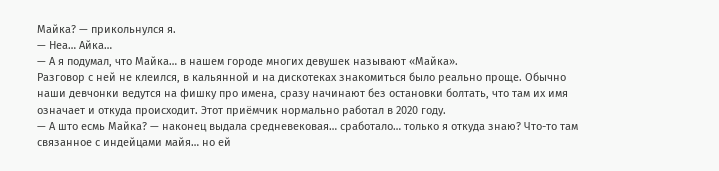Майка? — прикольнулся я.
— Неа… Айка…
— А я подумал, что Майка… в нашем городе многих девушек называют «Майка».
Разговор с ней не клеился, в кальянной и на дискотеках знакомиться было реально проще. Обычно наши девчонки ведутся на фишку про имена, сразу начинают без остановки болтать, что там их имя означает и откуда происходит. Этот приёмчик нормально работал в 2020 году.
— А што есмь Майка? — наконец выдала средневековая… сработало… только я откуда знаю? Что-то там связанное с индейцами майя… но ей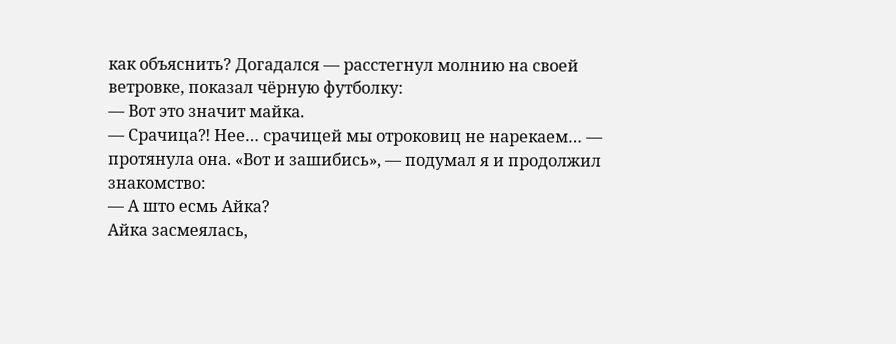как объяснить? Догадался — расстегнул молнию на своей ветровке, показал чёрную футболку:
— Вот это значит майка.
— Срачица⁈ Нее… срачицей мы отроковиц не нарекаем… — протянула она. «Вот и зашибись», — подумал я и продолжил знакомство:
— А што есмь Айка?
Айка засмеялась,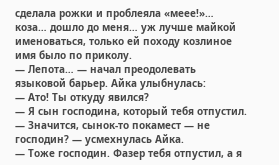сделала рожки и проблеяла «меее!»… коза… дошло до меня… уж лучше майкой именоваться, только ей походу козлиное имя было по приколу.
— Лепота… — начал преодолевать языковой барьер. Айка улыбнулась:
— Ато! Ты откуду явился?
— Я сын господина, который тебя отпустил.
— Значится, сынок-то покамест — не господин? — усмехнулась Айка.
— Тоже господин. Фазер тебя отпустил, а я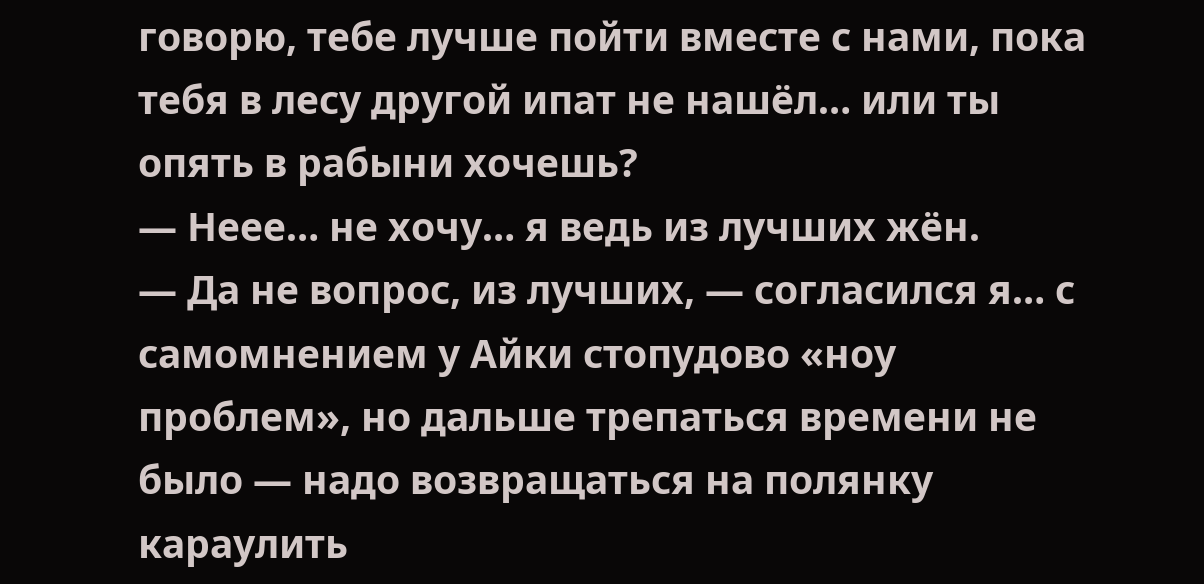говорю, тебе лучше пойти вместе с нами, пока тебя в лесу другой ипат не нашёл… или ты опять в рабыни хочешь?
— Неее… не хочу… я ведь из лучших жён.
— Да не вопрос, из лучших, — согласился я… с самомнением у Айки стопудово «ноу проблем», но дальше трепаться времени не было — надо возвращаться на полянку караулить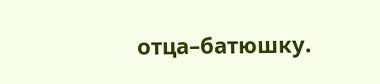отца–батюшку.